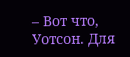– Вот что, Уотсон. Для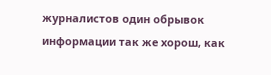журналистов один обрывок информации так же хорош, как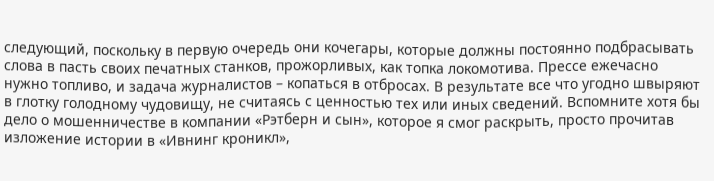следующий, поскольку в первую очередь они кочегары, которые должны постоянно подбрасывать слова в пасть своих печатных станков, прожорливых, как топка локомотива. Прессе ежечасно нужно топливо, и задача журналистов – копаться в отбросах. В результате все что угодно швыряют в глотку голодному чудовищу, не считаясь с ценностью тех или иных сведений. Вспомните хотя бы дело о мошенничестве в компании «Рэтберн и сын», которое я смог раскрыть, просто прочитав изложение истории в «Ивнинг кроникл»,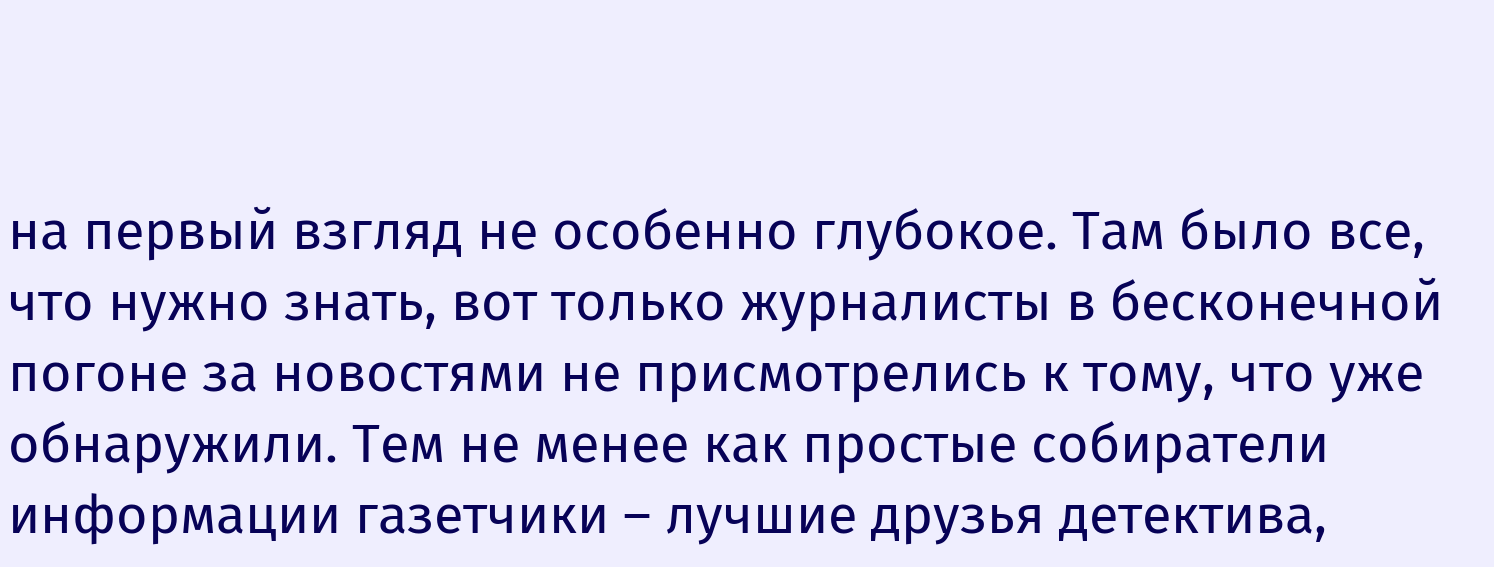на первый взгляд не особенно глубокое. Там было все, что нужно знать, вот только журналисты в бесконечной погоне за новостями не присмотрелись к тому, что уже обнаружили. Тем не менее как простые собиратели информации газетчики – лучшие друзья детектива,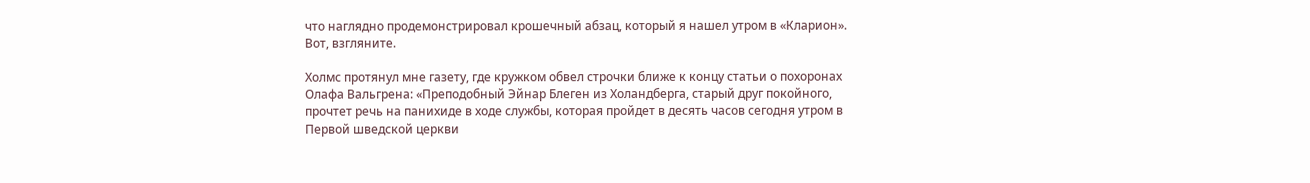что наглядно продемонстрировал крошечный абзац, который я нашел утром в «Кларион». Вот, взгляните.

Холмс протянул мне газету, где кружком обвел строчки ближе к концу статьи о похоронах Олафа Вальгрена: «Преподобный Эйнар Блеген из Холандберга, старый друг покойного, прочтет речь на панихиде в ходе службы, которая пройдет в десять часов сегодня утром в Первой шведской церкви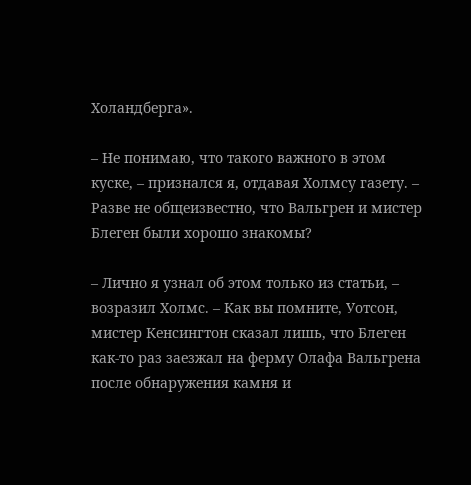Холандберга».

– Не понимаю, что такого важного в этом куске, – признался я, отдавая Холмсу газету. – Разве не общеизвестно, что Вальгрен и мистер Блеген были хорошо знакомы?

– Лично я узнал об этом только из статьи, – возразил Холмс. – Как вы помните, Уотсон, мистер Кенсингтон сказал лишь, что Блеген как-то раз заезжал на ферму Олафа Вальгрена после обнаружения камня и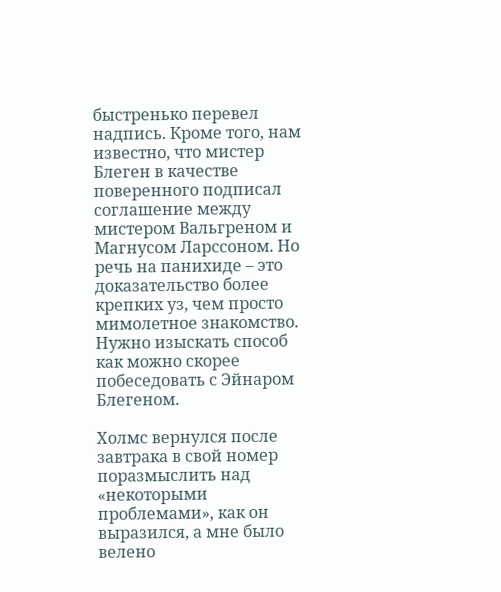быстренько перевел надпись. Кроме того, нам известно, что мистер Блеген в качестве поверенного подписал соглашение между мистером Вальгреном и Магнусом Ларссоном. Но речь на панихиде – это доказательство более крепких уз, чем просто мимолетное знакомство. Нужно изыскать способ как можно скорее побеседовать с Эйнаром Блегеном.

Холмс вернулся после завтрака в свой номер поразмыслить над «некоторыми проблемами», как он выразился, а мне было велено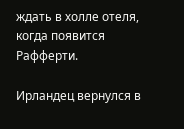ждать в холле отеля, когда появится Рафферти.

Ирландец вернулся в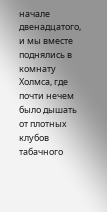начале двенадцатого, и мы вместе поднялись в комнату Холмса, где почти нечем было дышать от плотных клубов табачного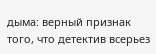дыма: верный признак того, что детектив всерьез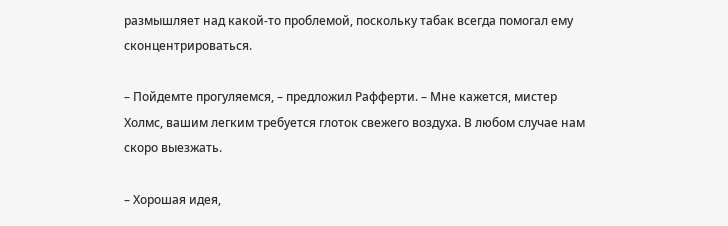размышляет над какой-то проблемой, поскольку табак всегда помогал ему сконцентрироваться.

– Пойдемте прогуляемся, – предложил Рафферти. – Мне кажется, мистер Холмс, вашим легким требуется глоток свежего воздуха. В любом случае нам скоро выезжать.

– Хорошая идея,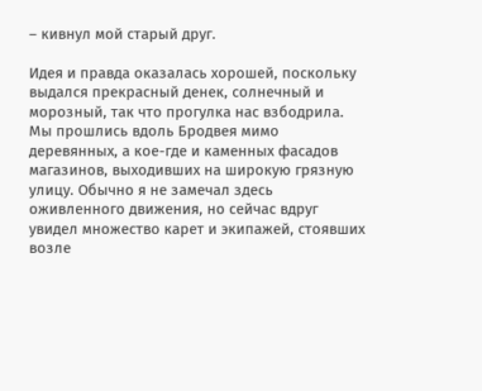– кивнул мой старый друг.

Идея и правда оказалась хорошей, поскольку выдался прекрасный денек, солнечный и морозный, так что прогулка нас взбодрила. Мы прошлись вдоль Бродвея мимо деревянных, а кое-где и каменных фасадов магазинов, выходивших на широкую грязную улицу. Обычно я не замечал здесь оживленного движения, но сейчас вдруг увидел множество карет и экипажей, стоявших возле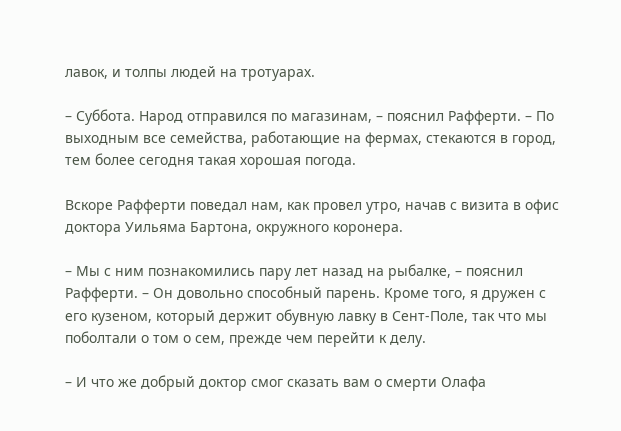лавок, и толпы людей на тротуарах.

– Суббота. Народ отправился по магазинам, – пояснил Рафферти. – По выходным все семейства, работающие на фермах, стекаются в город, тем более сегодня такая хорошая погода.

Вскоре Рафферти поведал нам, как провел утро, начав с визита в офис доктора Уильяма Бартона, окружного коронера.

– Мы с ним познакомились пару лет назад на рыбалке, – пояснил Рафферти. – Он довольно способный парень. Кроме того, я дружен с его кузеном, который держит обувную лавку в Сент-Поле, так что мы поболтали о том о сем, прежде чем перейти к делу.

– И что же добрый доктор смог сказать вам о смерти Олафа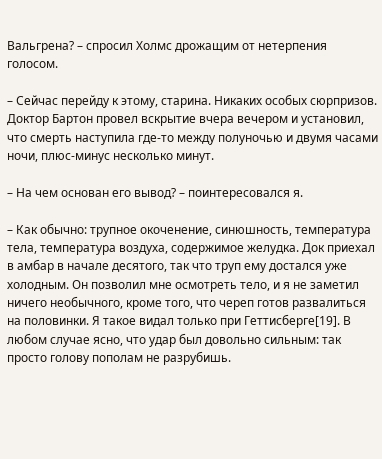Вальгрена? – спросил Холмс дрожащим от нетерпения голосом.

– Сейчас перейду к этому, старина. Никаких особых сюрпризов. Доктор Бартон провел вскрытие вчера вечером и установил, что смерть наступила где-то между полуночью и двумя часами ночи, плюс-минус несколько минут.

– На чем основан его вывод? – поинтересовался я.

– Как обычно: трупное окоченение, синюшность, температура тела, температура воздуха, содержимое желудка. Док приехал в амбар в начале десятого, так что труп ему достался уже холодным. Он позволил мне осмотреть тело, и я не заметил ничего необычного, кроме того, что череп готов развалиться на половинки. Я такое видал только при Геттисберге[19]. В любом случае ясно, что удар был довольно сильным: так просто голову пополам не разрубишь.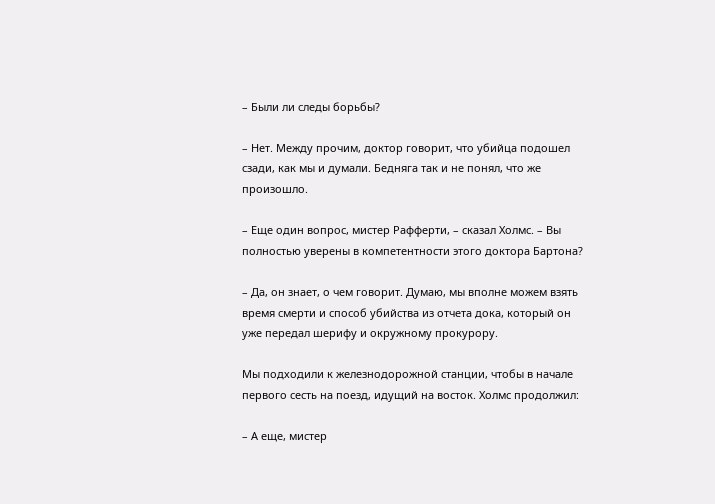– Были ли следы борьбы?

– Нет. Между прочим, доктор говорит, что убийца подошел сзади, как мы и думали. Бедняга так и не понял, что же произошло.

– Еще один вопрос, мистер Рафферти, – сказал Холмс. – Вы полностью уверены в компетентности этого доктора Бартона?

– Да, он знает, о чем говорит. Думаю, мы вполне можем взять время смерти и способ убийства из отчета дока, который он уже передал шерифу и окружному прокурору.

Мы подходили к железнодорожной станции, чтобы в начале первого сесть на поезд, идущий на восток. Холмс продолжил:

– А еще, мистер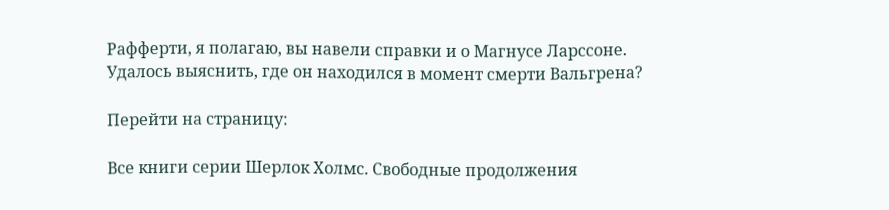Рафферти, я полагаю, вы навели справки и о Магнусе Ларссоне. Удалось выяснить, где он находился в момент смерти Вальгрена?

Перейти на страницу:

Все книги серии Шерлок Холмс. Свободные продолжения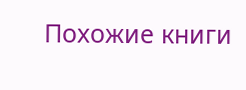Похожие книги